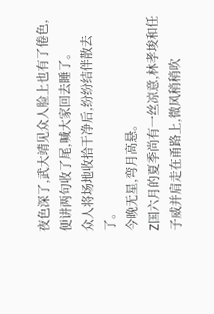夜色深了,武大靖见众人脸上也有了倦色,便讲两句收了尾,喊大家回去睡了。
众人将场地收拾干净后,纷纷结伴散去了。
今晚无星,弯月高悬。
Z国六月的夏季尚有一丝凉意,林孝埈和任子威并肩走在甬路上,微风稍稍吹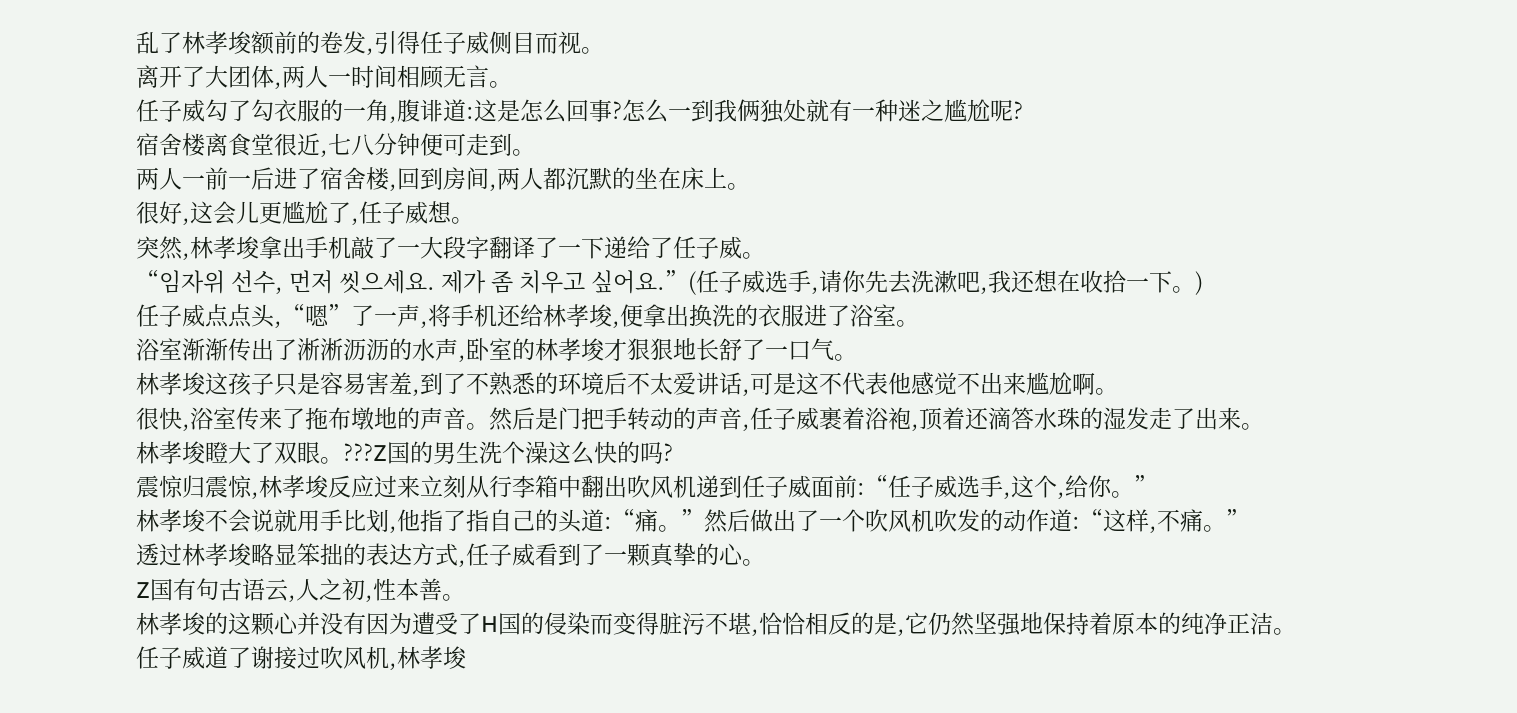乱了林孝埈额前的卷发,引得任子威侧目而视。
离开了大团体,两人一时间相顾无言。
任子威勾了勾衣服的一角,腹诽道:这是怎么回事?怎么一到我俩独处就有一种迷之尴尬呢?
宿舍楼离食堂很近,七八分钟便可走到。
两人一前一后进了宿舍楼,回到房间,两人都沉默的坐在床上。
很好,这会儿更尴尬了,任子威想。
突然,林孝埈拿出手机敲了一大段字翻译了一下递给了任子威。
“임자위 선수, 먼저 씻으세요. 제가 좀 치우고 싶어요.”(任子威选手,请你先去洗漱吧,我还想在收拾一下。)
任子威点点头,“嗯”了一声,将手机还给林孝埈,便拿出换洗的衣服进了浴室。
浴室渐渐传出了淅淅沥沥的水声,卧室的林孝埈才狠狠地长舒了一口气。
林孝埈这孩子只是容易害羞,到了不熟悉的环境后不太爱讲话,可是这不代表他感觉不出来尴尬啊。
很快,浴室传来了拖布墩地的声音。然后是门把手转动的声音,任子威裹着浴袍,顶着还滴答水珠的湿发走了出来。
林孝埈瞪大了双眼。???Z国的男生洗个澡这么快的吗?
震惊归震惊,林孝埈反应过来立刻从行李箱中翻出吹风机递到任子威面前:“任子威选手,这个,给你。”
林孝埈不会说就用手比划,他指了指自己的头道:“痛。”然后做出了一个吹风机吹发的动作道:“这样,不痛。”
透过林孝埈略显笨拙的表达方式,任子威看到了一颗真挚的心。
Z国有句古语云,人之初,性本善。
林孝埈的这颗心并没有因为遭受了H国的侵染而变得脏污不堪,恰恰相反的是,它仍然坚强地保持着原本的纯净正洁。
任子威道了谢接过吹风机,林孝埈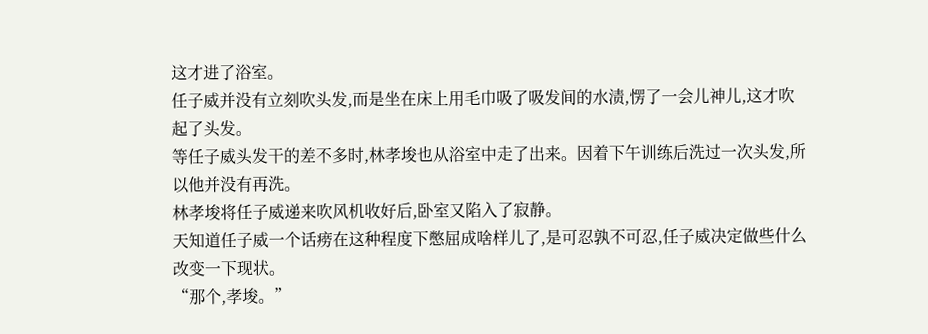这才进了浴室。
任子威并没有立刻吹头发,而是坐在床上用毛巾吸了吸发间的水渍,愣了一会儿神儿,这才吹起了头发。
等任子威头发干的差不多时,林孝埈也从浴室中走了出来。因着下午训练后洗过一次头发,所以他并没有再洗。
林孝埈将任子威递来吹风机收好后,卧室又陷入了寂静。
天知道任子威一个话痨在这种程度下憋屈成啥样儿了,是可忍孰不可忍,任子威决定做些什么改变一下现状。
“那个,孝埈。”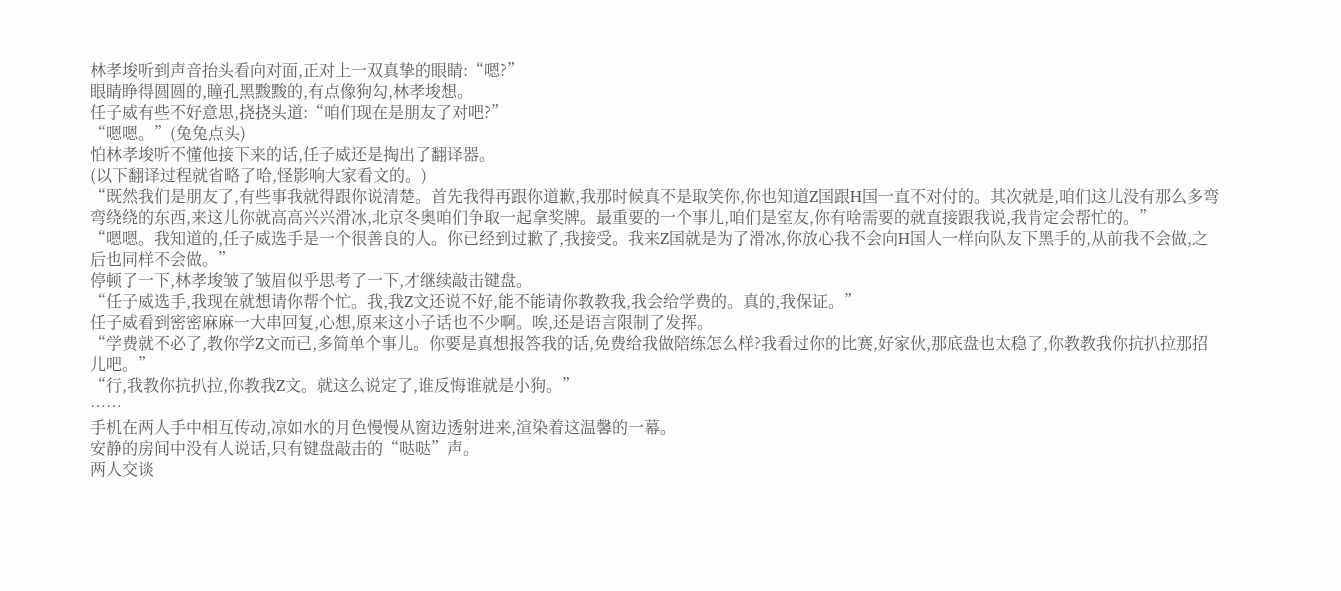林孝埈听到声音抬头看向对面,正对上一双真挚的眼睛:“嗯?”
眼睛睁得圆圆的,瞳孔黑黢黢的,有点像狗勾,林孝埈想。
任子威有些不好意思,挠挠头道:“咱们现在是朋友了对吧?”
“嗯嗯。”(兔兔点头)
怕林孝埈听不懂他接下来的话,任子威还是掏出了翻译器。
(以下翻译过程就省略了哈,怪影响大家看文的。)
“既然我们是朋友了,有些事我就得跟你说清楚。首先我得再跟你道歉,我那时候真不是取笑你,你也知道Z国跟H国一直不对付的。其次就是,咱们这儿没有那么多弯弯绕绕的东西,来这儿你就高高兴兴滑冰,北京冬奥咱们争取一起拿奖牌。最重要的一个事儿,咱们是室友,你有啥需要的就直接跟我说,我肯定会帮忙的。”
“嗯嗯。我知道的,任子威选手是一个很善良的人。你已经到过歉了,我接受。我来Z国就是为了滑冰,你放心我不会向H国人一样向队友下黑手的,从前我不会做,之后也同样不会做。”
停顿了一下,林孝埈皱了皱眉似乎思考了一下,才继续敲击键盘。
“任子威选手,我现在就想请你帮个忙。我,我Z文还说不好,能不能请你教教我,我会给学费的。真的,我保证。”
任子威看到密密麻麻一大串回复,心想,原来这小子话也不少啊。唉,还是语言限制了发挥。
“学费就不必了,教你学Z文而已,多简单个事儿。你要是真想报答我的话,免费给我做陪练怎么样?我看过你的比赛,好家伙,那底盘也太稳了,你教教我你抗扒拉那招儿吧。”
“行,我教你抗扒拉,你教我Z文。就这么说定了,谁反悔谁就是小狗。”
……
手机在两人手中相互传动,凉如水的月色慢慢从窗边透射进来,渲染着这温馨的一幕。
安静的房间中没有人说话,只有键盘敲击的“哒哒”声。
两人交谈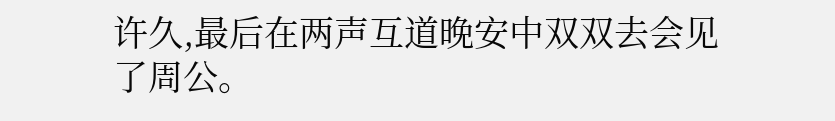许久,最后在两声互道晚安中双双去会见了周公。